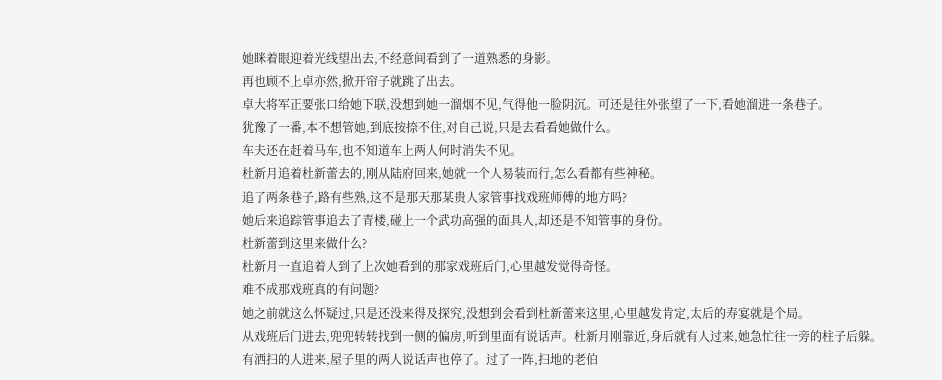她眯着眼迎着光线望出去,不经意间看到了一道熟悉的身影。
再也顾不上卓亦然,掀开帘子就跳了出去。
卓大将军正要张口给她下联,没想到她一溜烟不见,气得他一脸阴沉。可还是往外张望了一下,看她溜进一条巷子。
犹豫了一番,本不想管她,到底按捺不住,对自己说,只是去看看她做什么。
车夫还在赶着马车,也不知道车上两人何时消失不见。
杜新月追着杜新蕾去的,刚从陆府回来,她就一个人易装而行,怎么看都有些神秘。
追了两条巷子,路有些熟,这不是那天那某贵人家管事找戏班师傅的地方吗?
她后来追踪管事追去了青楼,碰上一个武功高强的面具人,却还是不知管事的身份。
杜新蕾到这里来做什么?
杜新月一直追着人到了上次她看到的那家戏班后门,心里越发觉得奇怪。
难不成那戏班真的有问题?
她之前就这么怀疑过,只是还没来得及探究,没想到会看到杜新蕾来这里,心里越发肯定,太后的寿宴就是个局。
从戏班后门进去,兜兜转转找到一侧的偏房,听到里面有说话声。杜新月刚靠近,身后就有人过来,她急忙往一旁的柱子后躲。
有洒扫的人进来,屋子里的两人说话声也停了。过了一阵,扫地的老伯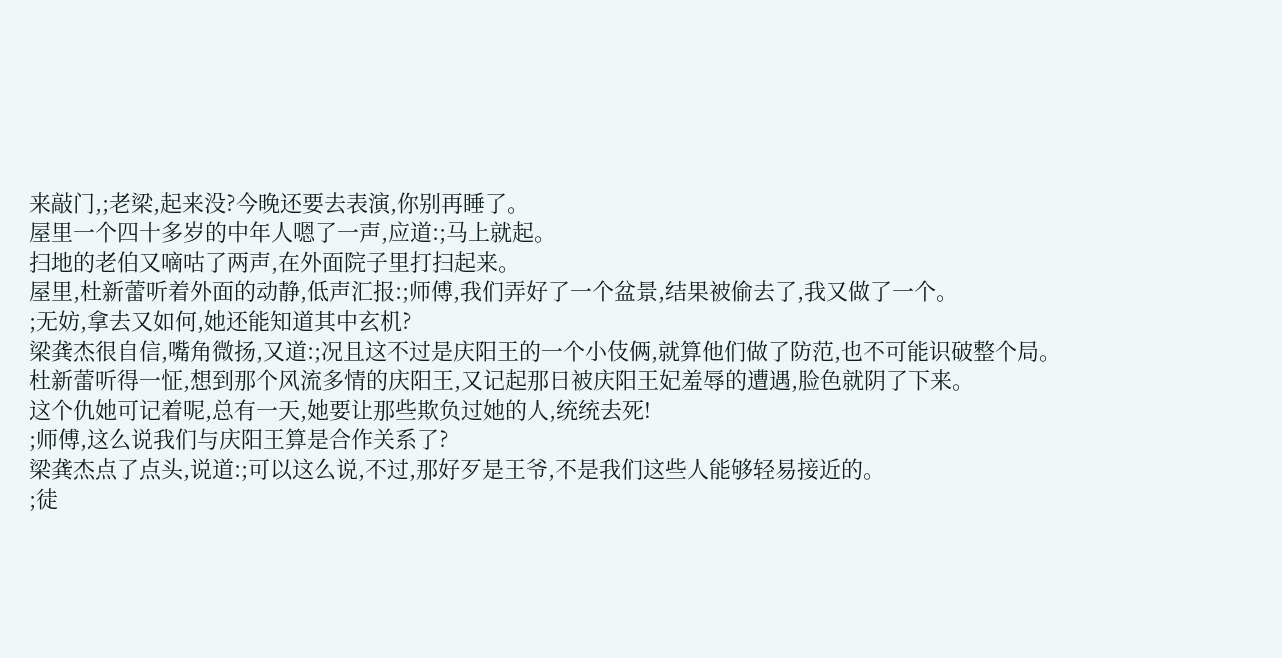来敲门,;老梁,起来没?今晚还要去表演,你别再睡了。
屋里一个四十多岁的中年人嗯了一声,应道:;马上就起。
扫地的老伯又嘀咕了两声,在外面院子里打扫起来。
屋里,杜新蕾听着外面的动静,低声汇报:;师傅,我们弄好了一个盆景,结果被偷去了,我又做了一个。
;无妨,拿去又如何,她还能知道其中玄机?
梁龚杰很自信,嘴角微扬,又道:;况且这不过是庆阳王的一个小伎俩,就算他们做了防范,也不可能识破整个局。
杜新蕾听得一怔,想到那个风流多情的庆阳王,又记起那日被庆阳王妃羞辱的遭遇,脸色就阴了下来。
这个仇她可记着呢,总有一天,她要让那些欺负过她的人,统统去死!
;师傅,这么说我们与庆阳王算是合作关系了?
梁龚杰点了点头,说道:;可以这么说,不过,那好歹是王爷,不是我们这些人能够轻易接近的。
;徒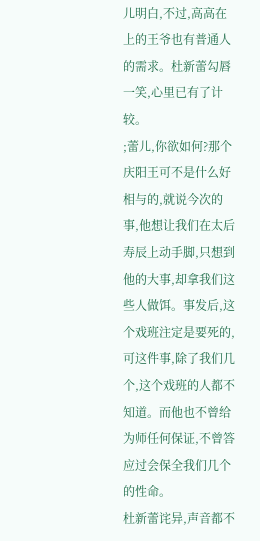儿明白,不过,高高在上的王爷也有普通人的需求。杜新蕾勾唇一笑,心里已有了计较。
;蕾儿,你欲如何?那个庆阳王可不是什么好相与的,就说今次的事,他想让我们在太后寿辰上动手脚,只想到他的大事,却拿我们这些人做饵。事发后,这个戏班注定是要死的,可这件事,除了我们几个,这个戏班的人都不知道。而他也不曾给为师任何保证,不曾答应过会保全我们几个的性命。
杜新蕾诧异,声音都不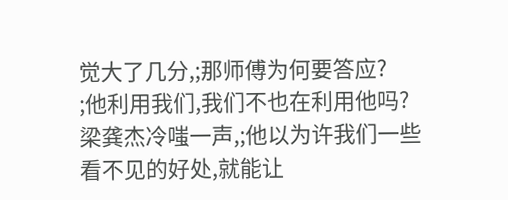觉大了几分,;那师傅为何要答应?
;他利用我们,我们不也在利用他吗?梁龚杰冷嗤一声,;他以为许我们一些看不见的好处,就能让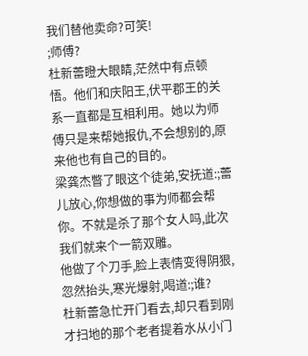我们替他卖命?可笑!
;师傅?
杜新蕾瞪大眼睛,茫然中有点顿悟。他们和庆阳王,伏平郡王的关系一直都是互相利用。她以为师傅只是来帮她报仇,不会想别的,原来他也有自己的目的。
梁龚杰瞥了眼这个徒弟,安抚道:;蕾儿放心,你想做的事为师都会帮你。不就是杀了那个女人吗,此次我们就来个一箭双雕。
他做了个刀手,脸上表情变得阴狠,忽然抬头,寒光爆射,喝道:;谁?
杜新蕾急忙开门看去,却只看到刚才扫地的那个老者提着水从小门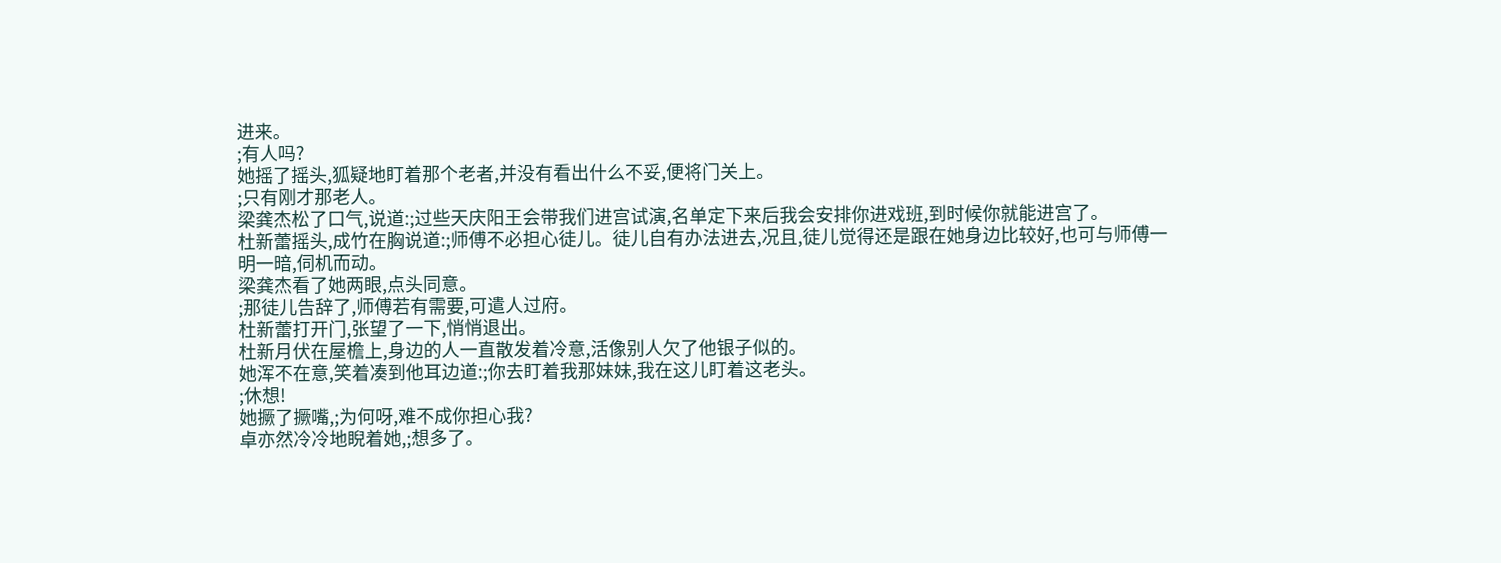进来。
;有人吗?
她摇了摇头,狐疑地盯着那个老者,并没有看出什么不妥,便将门关上。
;只有刚才那老人。
梁龚杰松了口气,说道:;过些天庆阳王会带我们进宫试演,名单定下来后我会安排你进戏班,到时候你就能进宫了。
杜新蕾摇头,成竹在胸说道:;师傅不必担心徒儿。徒儿自有办法进去,况且,徒儿觉得还是跟在她身边比较好,也可与师傅一明一暗,伺机而动。
梁龚杰看了她两眼,点头同意。
;那徒儿告辞了,师傅若有需要,可遣人过府。
杜新蕾打开门,张望了一下,悄悄退出。
杜新月伏在屋檐上,身边的人一直散发着冷意,活像别人欠了他银子似的。
她浑不在意,笑着凑到他耳边道:;你去盯着我那妹妹,我在这儿盯着这老头。
;休想!
她撅了撅嘴,;为何呀,难不成你担心我?
卓亦然冷冷地睨着她,;想多了。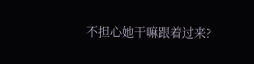不担心她干嘛跟着过来?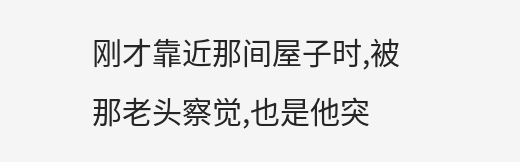刚才靠近那间屋子时,被那老头察觉,也是他突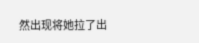然出现将她拉了出